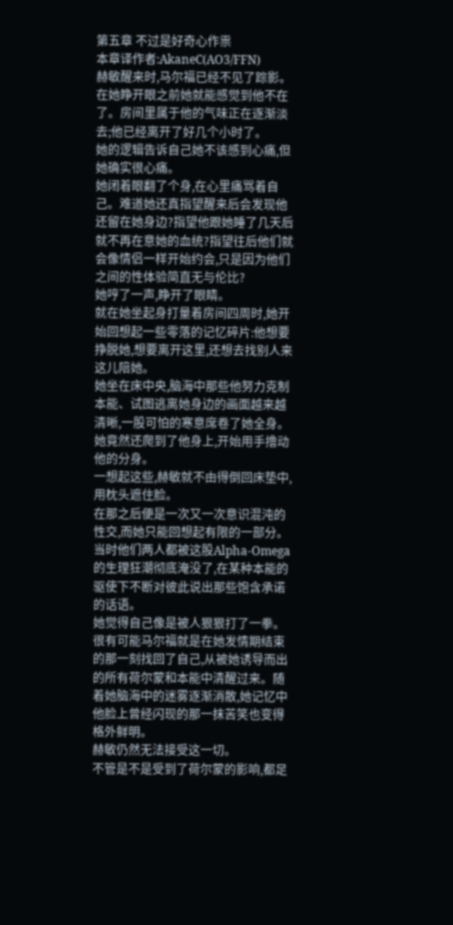第五章 不过是好奇心作祟
本章译作者:AkaneC(AO3/FFN)
赫敏醒来时,马尔福已经不见了踪影。在她睁开眼之前她就能感觉到他不在了。房间里属于他的气味正在逐渐淡去;他已经离开了好几个小时了。
她的逻辑告诉自己她不该感到心痛,但她确实很心痛。
她闭着眼翻了个身,在心里痛骂着自己。难道她还真指望醒来后会发现他还留在她身边?指望他跟她睡了几天后就不再在意她的血统?指望往后他们就会像情侣一样开始约会,只是因为他们之间的性体验简直无与伦比?
她哼了一声,睁开了眼睛。
就在她坐起身打量着房间四周时,她开始回想起一些零落的记忆碎片:他想要挣脱她,想要离开这里,还想去找别人来这儿陪她。
她坐在床中央,脑海中那些他努力克制本能、试图逃离她身边的画面越来越清晰,一股可怕的寒意席卷了她全身。
她竟然还爬到了他身上,开始用手撸动他的分身。
一想起这些,赫敏就不由得倒回床垫中,用枕头遮住脸。
在那之后便是一次又一次意识混沌的性交,而她只能回想起有限的一部分。当时他们两人都被这股Alpha-Omega的生理狂潮彻底淹没了,在某种本能的驱使下不断对彼此说出那些饱含承诺的话语。
她觉得自己像是被人狠狠打了一拳。很有可能马尔福就是在她发情期结束的那一刻找回了自己,从被她诱导而出的所有荷尔蒙和本能中清醒过来。随着她脑海中的迷雾逐渐消散,她记忆中他脸上曾经闪现的那一抹苦笑也变得格外鲜明。
赫敏仍然无法接受这一切。
不管是不是受到了荷尔蒙的影响,都足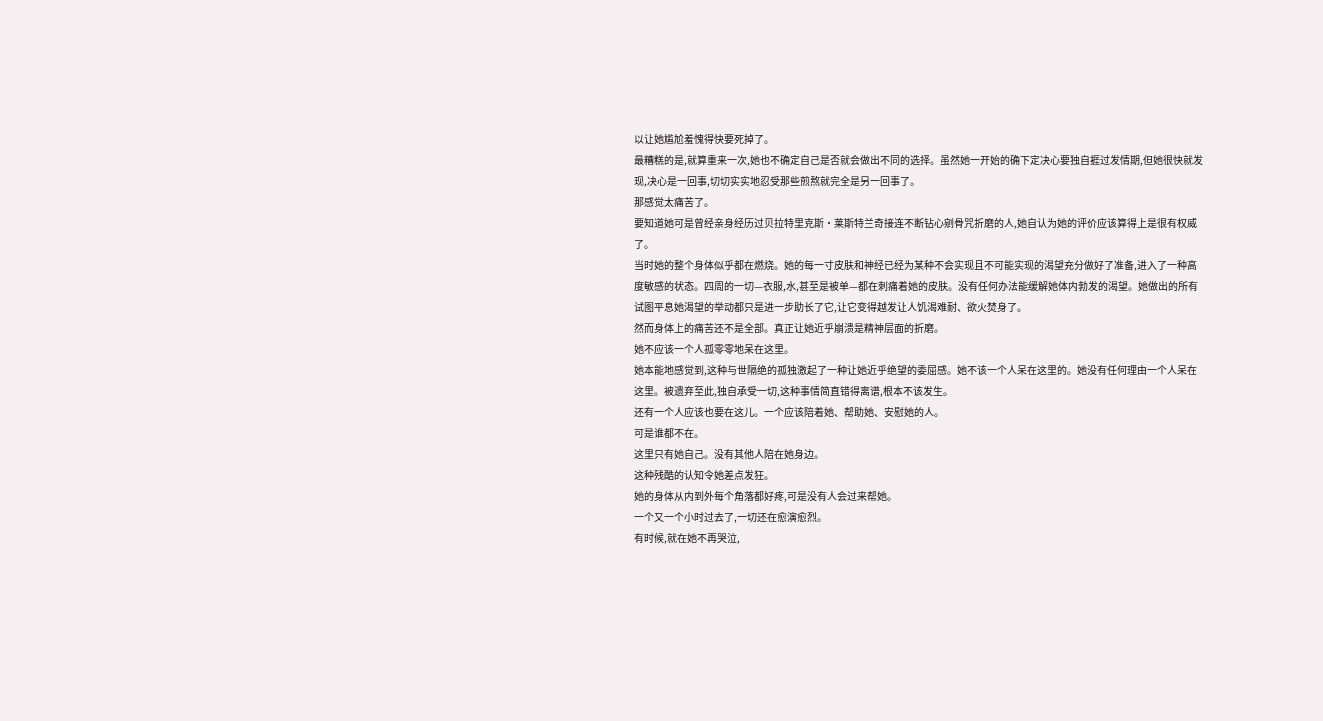以让她尴尬羞愧得快要死掉了。
最糟糕的是,就算重来一次,她也不确定自己是否就会做出不同的选择。虽然她一开始的确下定决心要独自捱过发情期,但她很快就发现,决心是一回事,切切实实地忍受那些煎熬就完全是另一回事了。
那感觉太痛苦了。
要知道她可是曾经亲身经历过贝拉特里克斯·莱斯特兰奇接连不断钻心剜骨咒折磨的人,她自认为她的评价应该算得上是很有权威了。
当时她的整个身体似乎都在燃烧。她的每一寸皮肤和神经已经为某种不会实现且不可能实现的渴望充分做好了准备,进入了一种高度敏感的状态。四周的一切—衣服,水,甚至是被单—都在刺痛着她的皮肤。没有任何办法能缓解她体内勃发的渴望。她做出的所有试图平息她渴望的举动都只是进一步助长了它,让它变得越发让人饥渴难耐、欲火焚身了。
然而身体上的痛苦还不是全部。真正让她近乎崩溃是精神层面的折磨。
她不应该一个人孤零零地呆在这里。
她本能地感觉到,这种与世隔绝的孤独激起了一种让她近乎绝望的委屈感。她不该一个人呆在这里的。她没有任何理由一个人呆在这里。被遗弃至此,独自承受一切,这种事情简直错得离谱,根本不该发生。
还有一个人应该也要在这儿。一个应该陪着她、帮助她、安慰她的人。
可是谁都不在。
这里只有她自己。没有其他人陪在她身边。
这种残酷的认知令她差点发狂。
她的身体从内到外每个角落都好疼,可是没有人会过来帮她。
一个又一个小时过去了,一切还在愈演愈烈。
有时候,就在她不再哭泣,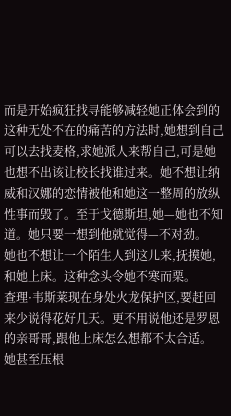而是开始疯狂找寻能够减轻她正体会到的这种无处不在的痛苦的方法时,她想到自己可以去找麦格,求她派人来帮自己,可是她也想不出该让校长找谁过来。她不想让纳威和汉娜的恋情被他和她这一整周的放纵性事而毁了。至于戈德斯坦,她—她也不知道。她只要一想到他就觉得—不对劲。
她也不想让一个陌生人到这儿来,抚摸她,和她上床。这种念头令她不寒而栗。
查理·韦斯莱现在身处火龙保护区,要赶回来少说得花好几天。更不用说他还是罗恩的亲哥哥,跟他上床怎么想都不太合适。
她甚至压根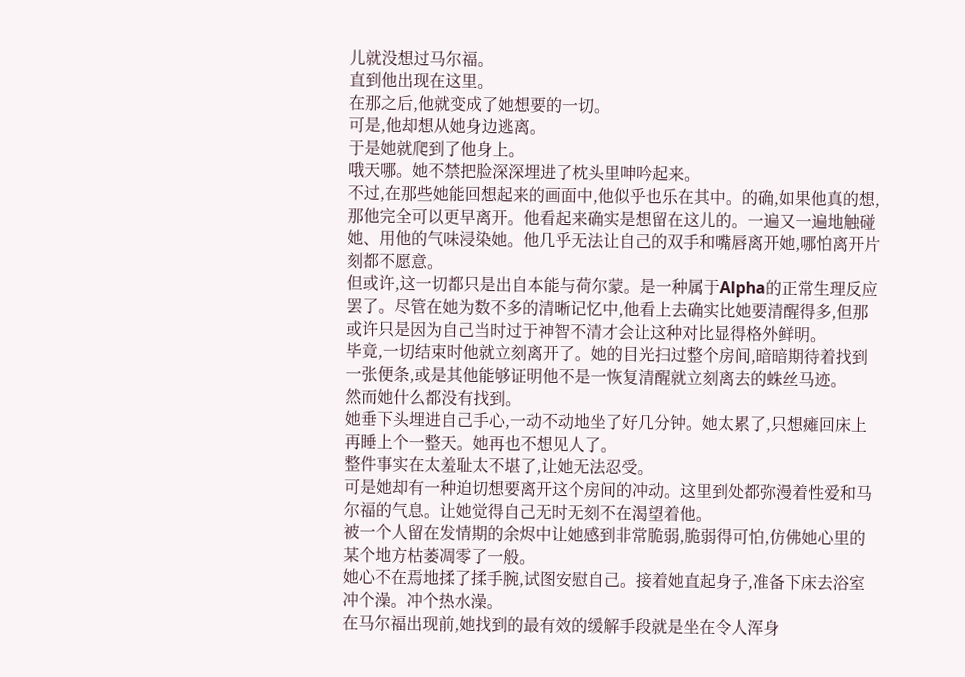儿就没想过马尔福。
直到他出现在这里。
在那之后,他就变成了她想要的一切。
可是,他却想从她身边逃离。
于是她就爬到了他身上。
哦天哪。她不禁把脸深深埋进了枕头里呻吟起来。
不过,在那些她能回想起来的画面中,他似乎也乐在其中。的确,如果他真的想,那他完全可以更早离开。他看起来确实是想留在这儿的。一遍又一遍地触碰她、用他的气味浸染她。他几乎无法让自己的双手和嘴唇离开她,哪怕离开片刻都不愿意。
但或许,这一切都只是出自本能与荷尔蒙。是一种属于Alpha的正常生理反应罢了。尽管在她为数不多的清晰记忆中,他看上去确实比她要清醒得多,但那或许只是因为自己当时过于神智不清才会让这种对比显得格外鲜明。
毕竟,一切结束时他就立刻离开了。她的目光扫过整个房间,暗暗期待着找到一张便条,或是其他能够证明他不是一恢复清醒就立刻离去的蛛丝马迹。
然而她什么都没有找到。
她垂下头埋进自己手心,一动不动地坐了好几分钟。她太累了,只想瘫回床上再睡上个一整天。她再也不想见人了。
整件事实在太羞耻太不堪了,让她无法忍受。
可是她却有一种迫切想要离开这个房间的冲动。这里到处都弥漫着性爱和马尔福的气息。让她觉得自己无时无刻不在渴望着他。
被一个人留在发情期的余烬中让她感到非常脆弱,脆弱得可怕,仿佛她心里的某个地方枯萎凋零了一般。
她心不在焉地揉了揉手腕,试图安慰自己。接着她直起身子,准备下床去浴室冲个澡。冲个热水澡。
在马尔福出现前,她找到的最有效的缓解手段就是坐在令人浑身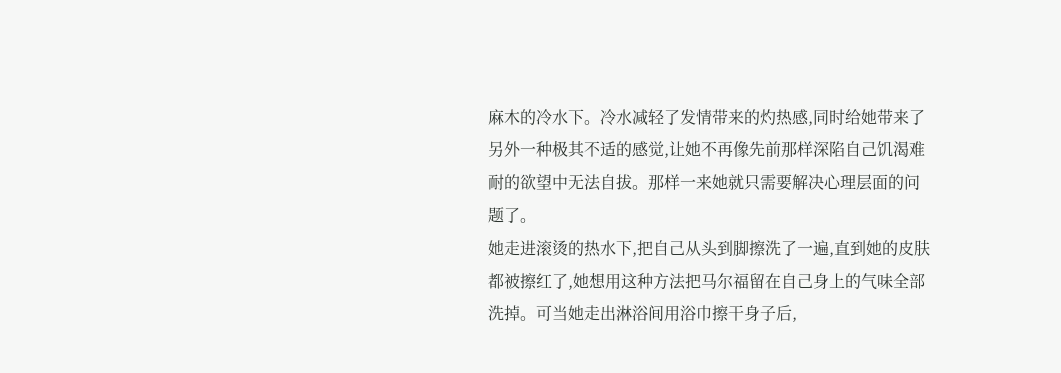麻木的冷水下。冷水减轻了发情带来的灼热感,同时给她带来了另外一种极其不适的感觉,让她不再像先前那样深陷自己饥渴难耐的欲望中无法自拔。那样一来她就只需要解决心理层面的问题了。
她走进滚烫的热水下,把自己从头到脚擦洗了一遍,直到她的皮肤都被擦红了,她想用这种方法把马尔福留在自己身上的气味全部洗掉。可当她走出淋浴间用浴巾擦干身子后,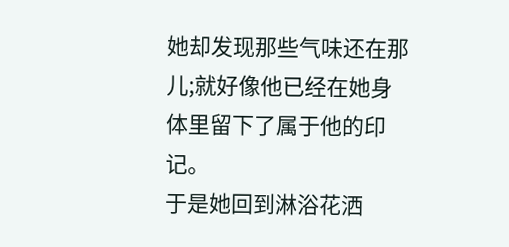她却发现那些气味还在那儿;就好像他已经在她身体里留下了属于他的印记。
于是她回到淋浴花洒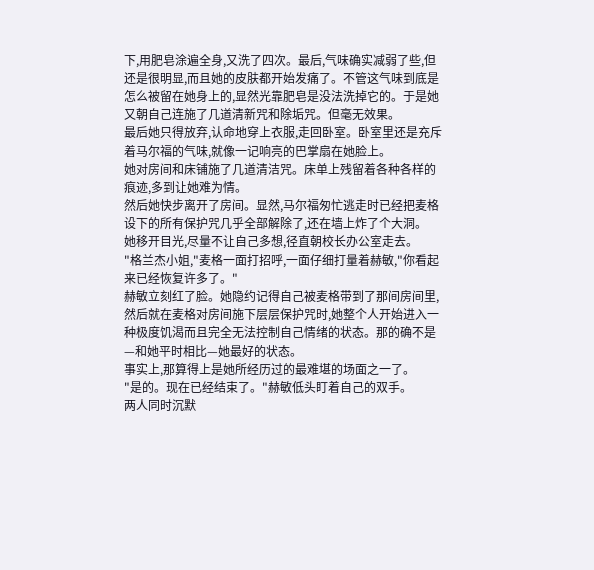下,用肥皂涂遍全身,又洗了四次。最后,气味确实减弱了些,但还是很明显,而且她的皮肤都开始发痛了。不管这气味到底是怎么被留在她身上的,显然光靠肥皂是没法洗掉它的。于是她又朝自己连施了几道清新咒和除垢咒。但毫无效果。
最后她只得放弃,认命地穿上衣服,走回卧室。卧室里还是充斥着马尔福的气味,就像一记响亮的巴掌扇在她脸上。
她对房间和床铺施了几道清洁咒。床单上残留着各种各样的痕迹,多到让她难为情。
然后她快步离开了房间。显然,马尔福匆忙逃走时已经把麦格设下的所有保护咒几乎全部解除了,还在墙上炸了个大洞。
她移开目光,尽量不让自己多想,径直朝校长办公室走去。
"格兰杰小姐,"麦格一面打招呼,一面仔细打量着赫敏,"你看起来已经恢复许多了。"
赫敏立刻红了脸。她隐约记得自己被麦格带到了那间房间里,然后就在麦格对房间施下层层保护咒时,她整个人开始进入一种极度饥渴而且完全无法控制自己情绪的状态。那的确不是—和她平时相比—她最好的状态。
事实上,那算得上是她所经历过的最难堪的场面之一了。
"是的。现在已经结束了。"赫敏低头盯着自己的双手。
两人同时沉默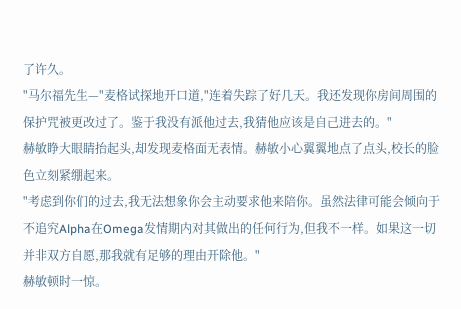了许久。
"马尔福先生—"麦格试探地开口道,"连着失踪了好几天。我还发现你房间周围的保护咒被更改过了。鉴于我没有派他过去,我猜他应该是自己进去的。"
赫敏睁大眼睛抬起头,却发现麦格面无表情。赫敏小心翼翼地点了点头,校长的脸色立刻紧绷起来。
"考虑到你们的过去,我无法想象你会主动要求他来陪你。虽然法律可能会倾向于不追究Alpha在Omega发情期内对其做出的任何行为,但我不一样。如果这一切并非双方自愿,那我就有足够的理由开除他。"
赫敏顿时一惊。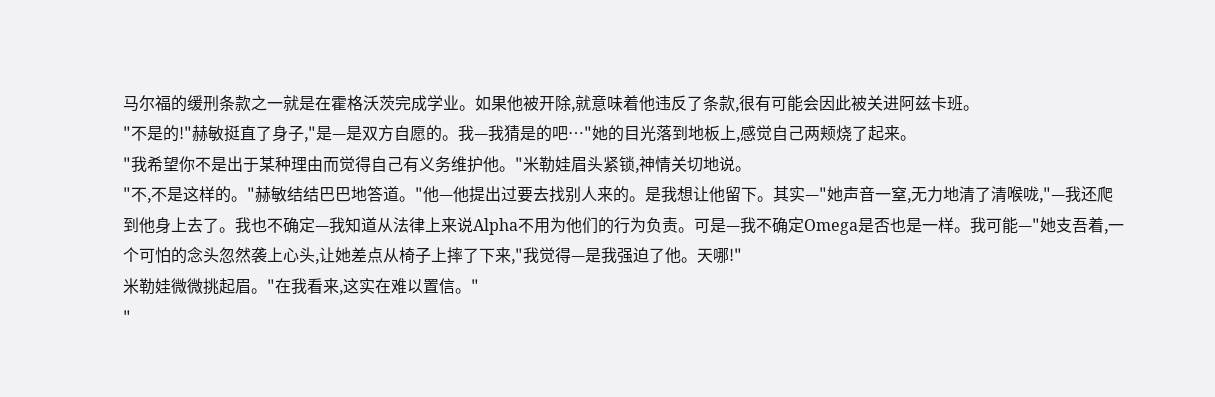马尔福的缓刑条款之一就是在霍格沃茨完成学业。如果他被开除,就意味着他违反了条款,很有可能会因此被关进阿兹卡班。
"不是的!"赫敏挺直了身子,"是—是双方自愿的。我—我猜是的吧…"她的目光落到地板上,感觉自己两颊烧了起来。
"我希望你不是出于某种理由而觉得自己有义务维护他。"米勒娃眉头紧锁,神情关切地说。
"不,不是这样的。"赫敏结结巴巴地答道。"他—他提出过要去找别人来的。是我想让他留下。其实—"她声音一窒,无力地清了清喉咙,"—我还爬到他身上去了。我也不确定—我知道从法律上来说Alpha不用为他们的行为负责。可是—我不确定Omega是否也是一样。我可能—"她支吾着,一个可怕的念头忽然袭上心头,让她差点从椅子上摔了下来,"我觉得—是我强迫了他。天哪!"
米勒娃微微挑起眉。"在我看来,这实在难以置信。"
"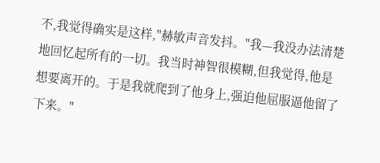不,我觉得确实是这样,"赫敏声音发抖。"我—我没办法清楚地回忆起所有的一切。我当时神智很模糊,但我觉得,他是想要离开的。于是我就爬到了他身上,强迫他屈服逼他留了下来。"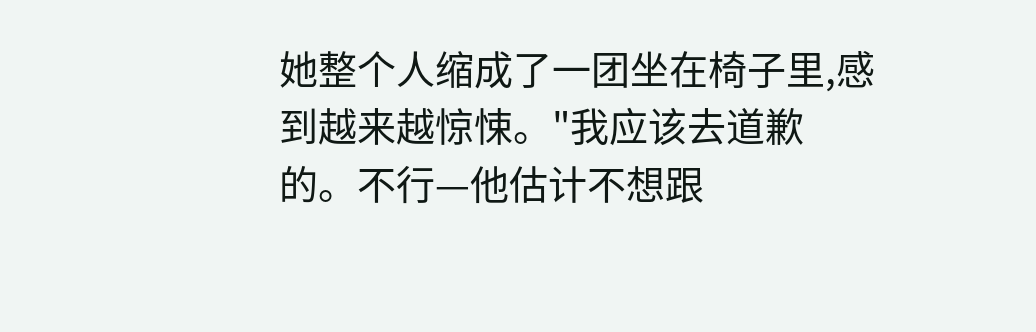她整个人缩成了一团坐在椅子里,感到越来越惊悚。"我应该去道歉的。不行—他估计不想跟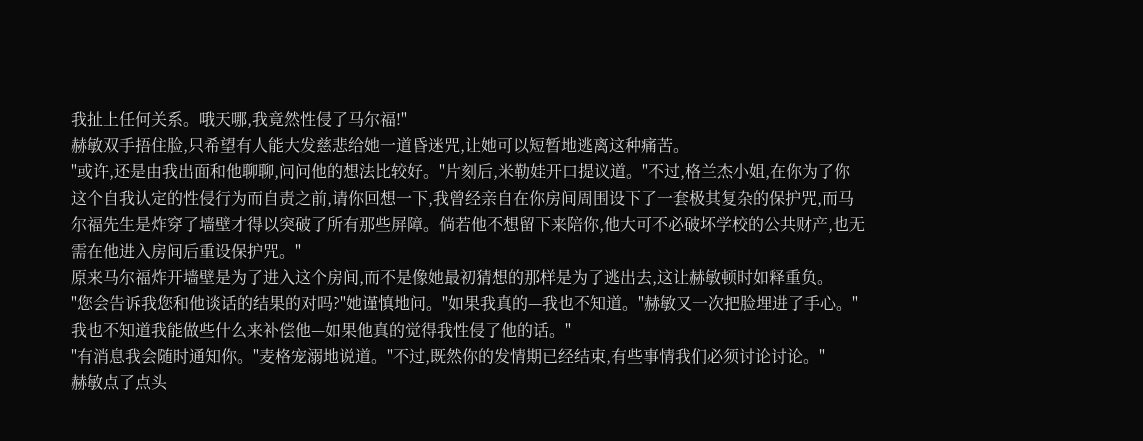我扯上任何关系。哦天哪,我竟然性侵了马尔福!"
赫敏双手捂住脸,只希望有人能大发慈悲给她一道昏迷咒,让她可以短暂地逃离这种痛苦。
"或许,还是由我出面和他聊聊,问问他的想法比较好。"片刻后,米勒娃开口提议道。"不过,格兰杰小姐,在你为了你这个自我认定的性侵行为而自责之前,请你回想一下,我曾经亲自在你房间周围设下了一套极其复杂的保护咒,而马尔福先生是炸穿了墙壁才得以突破了所有那些屏障。倘若他不想留下来陪你,他大可不必破坏学校的公共财产,也无需在他进入房间后重设保护咒。"
原来马尔福炸开墙壁是为了进入这个房间,而不是像她最初猜想的那样是为了逃出去,这让赫敏顿时如释重负。
"您会告诉我您和他谈话的结果的对吗?"她谨慎地问。"如果我真的—我也不知道。"赫敏又一次把脸埋进了手心。"我也不知道我能做些什么来补偿他—如果他真的觉得我性侵了他的话。"
"有消息我会随时通知你。"麦格宠溺地说道。"不过,既然你的发情期已经结束,有些事情我们必须讨论讨论。"
赫敏点了点头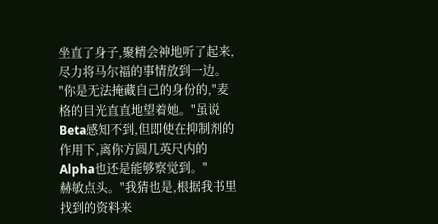坐直了身子,聚精会神地听了起来,尽力将马尔福的事情放到一边。
"你是无法掩藏自己的身份的,"麦格的目光直直地望着她。"虽说Beta感知不到,但即使在抑制剂的作用下,离你方圆几英尺内的Alpha也还是能够察觉到。"
赫敏点头。"我猜也是,根据我书里找到的资料来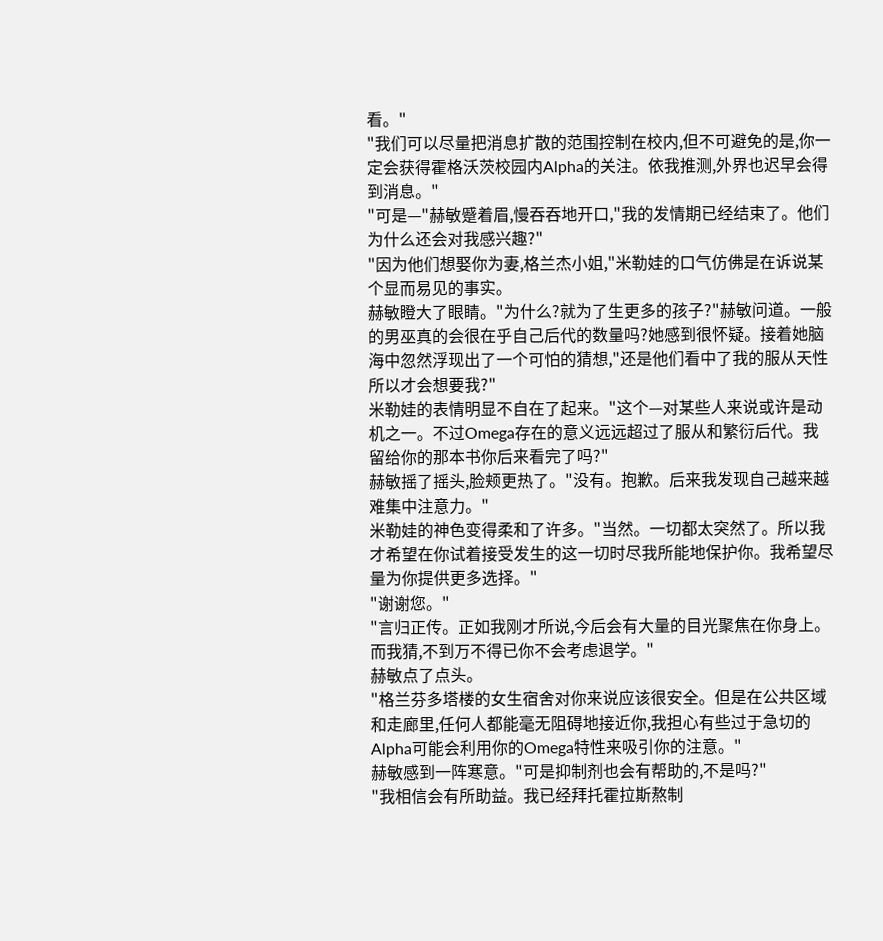看。"
"我们可以尽量把消息扩散的范围控制在校内,但不可避免的是,你一定会获得霍格沃茨校园内Alpha的关注。依我推测,外界也迟早会得到消息。"
"可是—"赫敏蹙着眉,慢吞吞地开口,"我的发情期已经结束了。他们为什么还会对我感兴趣?"
"因为他们想娶你为妻,格兰杰小姐,"米勒娃的口气仿佛是在诉说某个显而易见的事实。
赫敏瞪大了眼睛。"为什么?就为了生更多的孩子?"赫敏问道。一般的男巫真的会很在乎自己后代的数量吗?她感到很怀疑。接着她脑海中忽然浮现出了一个可怕的猜想,"还是他们看中了我的服从天性所以才会想要我?"
米勒娃的表情明显不自在了起来。"这个—对某些人来说或许是动机之一。不过Omega存在的意义远远超过了服从和繁衍后代。我留给你的那本书你后来看完了吗?"
赫敏摇了摇头,脸颊更热了。"没有。抱歉。后来我发现自己越来越难集中注意力。"
米勒娃的神色变得柔和了许多。"当然。一切都太突然了。所以我才希望在你试着接受发生的这一切时尽我所能地保护你。我希望尽量为你提供更多选择。"
"谢谢您。"
"言归正传。正如我刚才所说,今后会有大量的目光聚焦在你身上。而我猜,不到万不得已你不会考虑退学。"
赫敏点了点头。
"格兰芬多塔楼的女生宿舍对你来说应该很安全。但是在公共区域和走廊里,任何人都能毫无阻碍地接近你,我担心有些过于急切的Alpha可能会利用你的Omega特性来吸引你的注意。"
赫敏感到一阵寒意。"可是抑制剂也会有帮助的,不是吗?"
"我相信会有所助益。我已经拜托霍拉斯熬制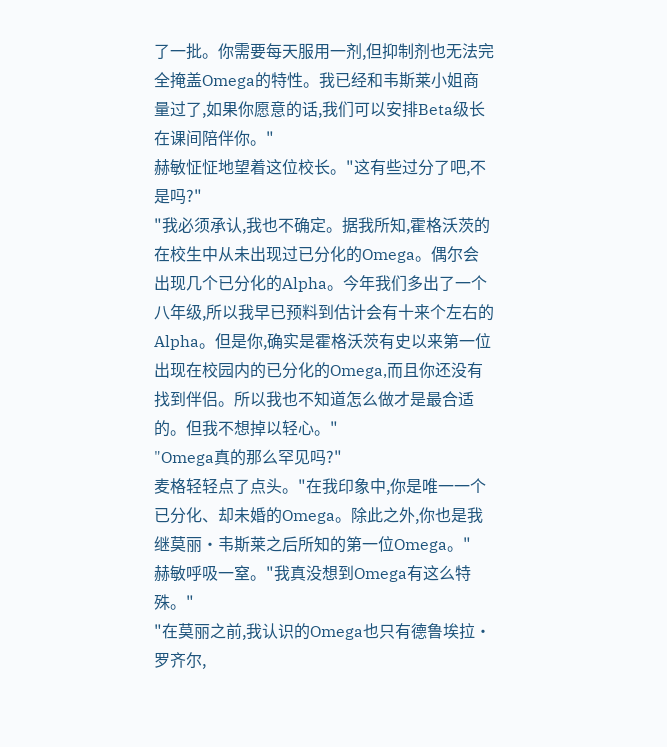了一批。你需要每天服用一剂,但抑制剂也无法完全掩盖Omega的特性。我已经和韦斯莱小姐商量过了,如果你愿意的话,我们可以安排Beta级长在课间陪伴你。"
赫敏怔怔地望着这位校长。"这有些过分了吧,不是吗?"
"我必须承认,我也不确定。据我所知,霍格沃茨的在校生中从未出现过已分化的Omega。偶尔会出现几个已分化的Alpha。今年我们多出了一个八年级,所以我早已预料到估计会有十来个左右的Alpha。但是你,确实是霍格沃茨有史以来第一位出现在校园内的已分化的Omega,而且你还没有找到伴侣。所以我也不知道怎么做才是最合适的。但我不想掉以轻心。"
"Omega真的那么罕见吗?"
麦格轻轻点了点头。"在我印象中,你是唯一一个已分化、却未婚的Omega。除此之外,你也是我继莫丽·韦斯莱之后所知的第一位Omega。"
赫敏呼吸一窒。"我真没想到Omega有这么特殊。"
"在莫丽之前,我认识的Omega也只有德鲁埃拉·罗齐尔,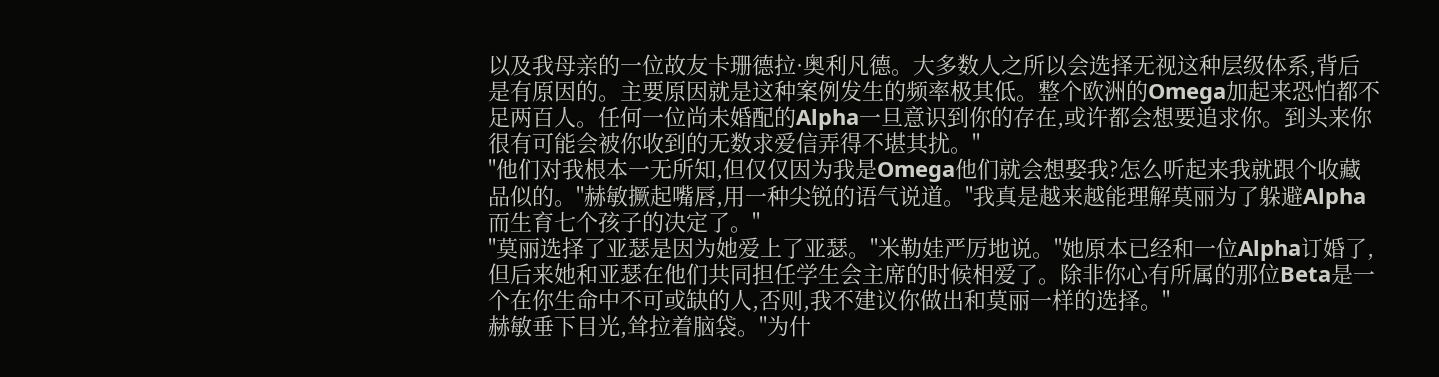以及我母亲的一位故友卡珊德拉·奥利凡德。大多数人之所以会选择无视这种层级体系,背后是有原因的。主要原因就是这种案例发生的频率极其低。整个欧洲的Omega加起来恐怕都不足两百人。任何一位尚未婚配的Alpha一旦意识到你的存在,或许都会想要追求你。到头来你很有可能会被你收到的无数求爱信弄得不堪其扰。"
"他们对我根本一无所知,但仅仅因为我是Omega他们就会想娶我?怎么听起来我就跟个收藏品似的。"赫敏撅起嘴唇,用一种尖锐的语气说道。"我真是越来越能理解莫丽为了躲避Alpha而生育七个孩子的决定了。"
"莫丽选择了亚瑟是因为她爱上了亚瑟。"米勒娃严厉地说。"她原本已经和一位Alpha订婚了,但后来她和亚瑟在他们共同担任学生会主席的时候相爱了。除非你心有所属的那位Beta是一个在你生命中不可或缺的人,否则,我不建议你做出和莫丽一样的选择。"
赫敏垂下目光,耸拉着脑袋。"为什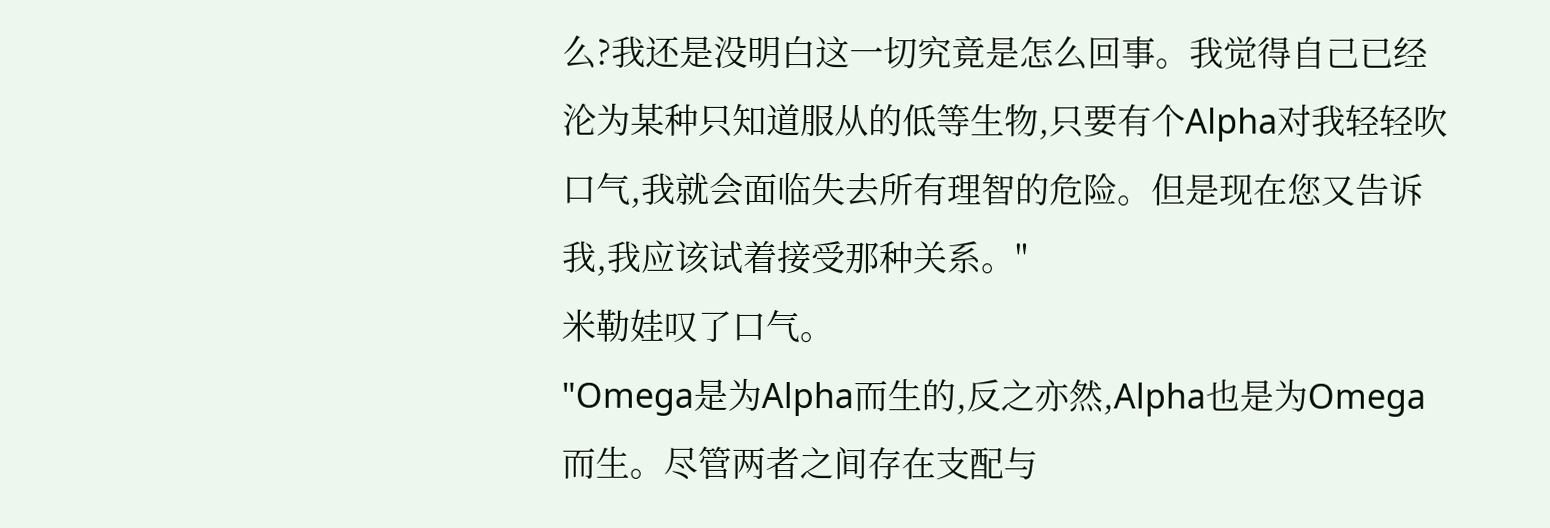么?我还是没明白这一切究竟是怎么回事。我觉得自己已经沦为某种只知道服从的低等生物,只要有个Alpha对我轻轻吹口气,我就会面临失去所有理智的危险。但是现在您又告诉我,我应该试着接受那种关系。"
米勒娃叹了口气。
"Omega是为Alpha而生的,反之亦然,Alpha也是为Omega而生。尽管两者之间存在支配与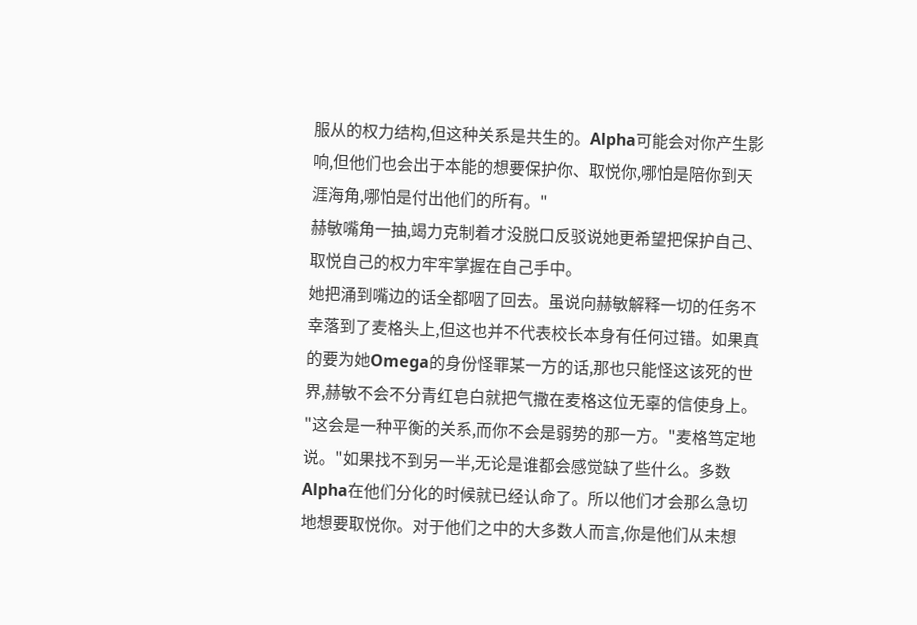服从的权力结构,但这种关系是共生的。Alpha可能会对你产生影响,但他们也会出于本能的想要保护你、取悦你,哪怕是陪你到天涯海角,哪怕是付出他们的所有。"
赫敏嘴角一抽,竭力克制着才没脱口反驳说她更希望把保护自己、取悦自己的权力牢牢掌握在自己手中。
她把涌到嘴边的话全都咽了回去。虽说向赫敏解释一切的任务不幸落到了麦格头上,但这也并不代表校长本身有任何过错。如果真的要为她Omega的身份怪罪某一方的话,那也只能怪这该死的世界,赫敏不会不分青红皂白就把气撒在麦格这位无辜的信使身上。
"这会是一种平衡的关系,而你不会是弱势的那一方。"麦格笃定地说。"如果找不到另一半,无论是谁都会感觉缺了些什么。多数Alpha在他们分化的时候就已经认命了。所以他们才会那么急切地想要取悦你。对于他们之中的大多数人而言,你是他们从未想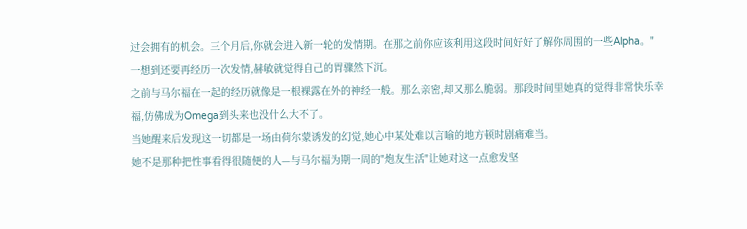过会拥有的机会。三个月后,你就会进入新一轮的发情期。在那之前你应该利用这段时间好好了解你周围的一些Alpha。"
一想到还要再经历一次发情,赫敏就觉得自己的胃骤然下沉。
之前与马尔福在一起的经历就像是一根裸露在外的神经一般。那么亲密,却又那么脆弱。那段时间里她真的觉得非常快乐幸福,仿佛成为Omega到头来也没什么大不了。
当她醒来后发现这一切都是一场由荷尔蒙诱发的幻觉,她心中某处难以言喻的地方顿时剧痛难当。
她不是那种把性事看得很随便的人—与马尔福为期一周的"炮友生活"让她对这一点愈发坚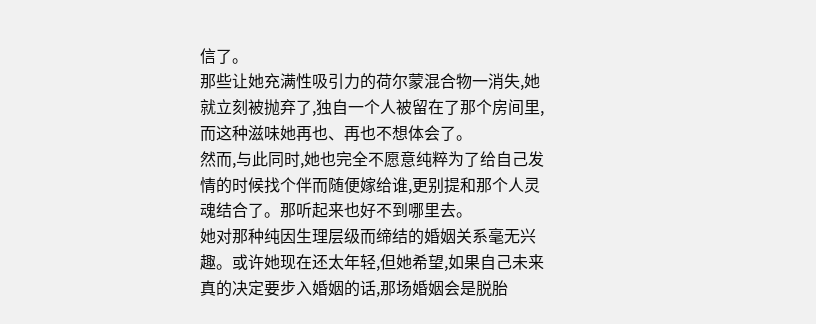信了。
那些让她充满性吸引力的荷尔蒙混合物一消失,她就立刻被抛弃了,独自一个人被留在了那个房间里,而这种滋味她再也、再也不想体会了。
然而,与此同时,她也完全不愿意纯粹为了给自己发情的时候找个伴而随便嫁给谁,更别提和那个人灵魂结合了。那听起来也好不到哪里去。
她对那种纯因生理层级而缔结的婚姻关系毫无兴趣。或许她现在还太年轻,但她希望,如果自己未来真的决定要步入婚姻的话,那场婚姻会是脱胎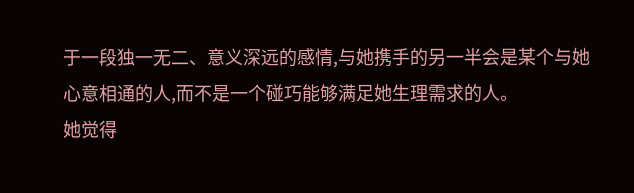于一段独一无二、意义深远的感情,与她携手的另一半会是某个与她心意相通的人,而不是一个碰巧能够满足她生理需求的人。
她觉得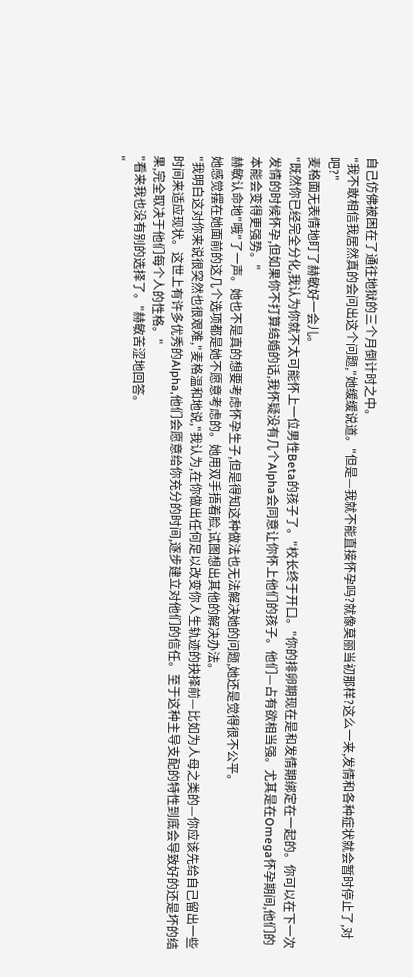自己仿佛被困在了通往地狱的三个月倒计时之中。
"我不敢相信我居然真的会问出这个问题,"她缓缓说道。"但是—我就不能直接怀孕吗?就像莫丽当初那样?这么一来,发情和各种症状就会暂时停止了,对吧?"
麦格面无表情地盯了赫敏好一会儿。
"既然你已经完全分化,我认为你就不太可能怀上一位男性Beta的孩子了。"校长终于开口。"你的排卵期现在是和发情期绑定在一起的。你可以在下一次发情的时候怀孕,但如果你不打算结婚的话,我怀疑没有几个Alpha会同意让你怀上他们的孩子。他们—占有欲相当强。尤其是在Omega怀孕期间,他们的本能会变得更强势。"
赫敏认命地"哦"了一声。她也不是真的想要考虑怀孕生子,但是得知这种做法也无法解决她的问题,她还是觉得很不公平。
她感觉摆在她面前的这几个选项都是她不愿意考虑的。她用双手捂着脸,试图想出其他的解决办法。
"我明白这对你来说很突然也很艰难,"麦格温和地说,"我认为,在你做出任何足以改变你人生轨迹的抉择前—比如为人母之类的—你应该先给自己留出一些时间来适应现状。这世上有许多优秀的Alpha,他们会愿意给你充分的时间,逐步建立对他们的信任。至于这种主导支配的特性到底会导致好的还是坏的结果,完全取决于他们每个人的性格。"
"看来我也没有别的选择了。"赫敏苦涩地回答。
"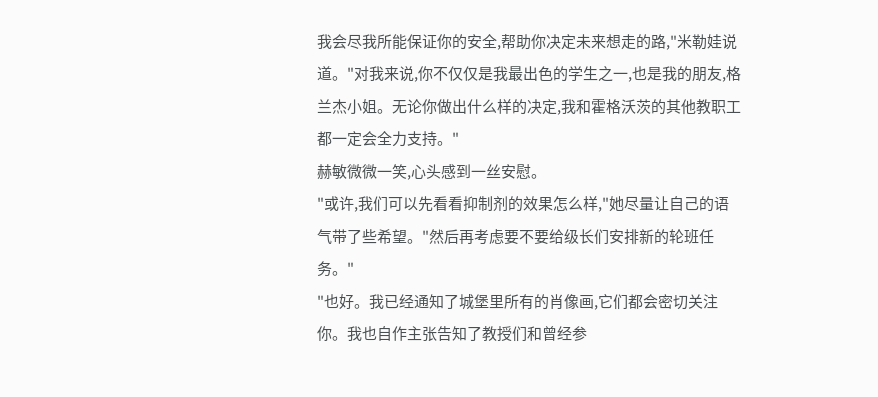我会尽我所能保证你的安全,帮助你决定未来想走的路,"米勒娃说道。"对我来说,你不仅仅是我最出色的学生之一,也是我的朋友,格兰杰小姐。无论你做出什么样的决定,我和霍格沃茨的其他教职工都一定会全力支持。"
赫敏微微一笑,心头感到一丝安慰。
"或许,我们可以先看看抑制剂的效果怎么样,"她尽量让自己的语气带了些希望。"然后再考虑要不要给级长们安排新的轮班任务。"
"也好。我已经通知了城堡里所有的肖像画,它们都会密切关注你。我也自作主张告知了教授们和曾经参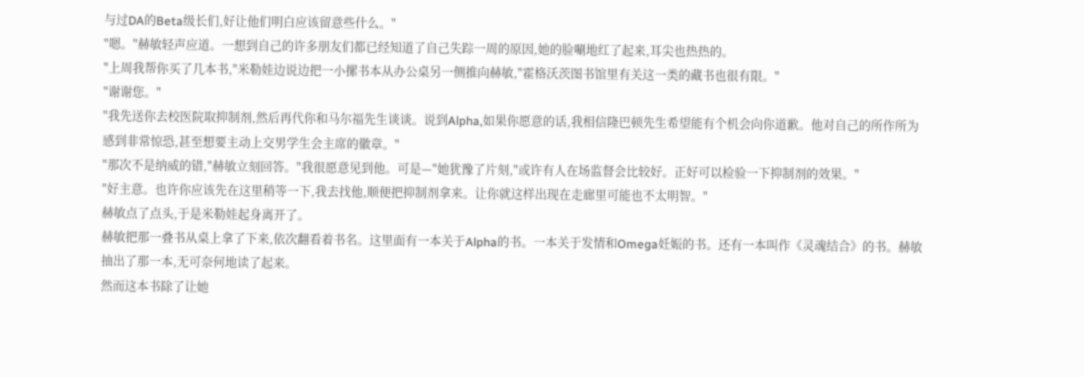与过DA的Beta级长们,好让他们明白应该留意些什么。"
"嗯。"赫敏轻声应道。一想到自己的许多朋友们都已经知道了自己失踪一周的原因,她的脸唰地红了起来,耳尖也热热的。
"上周我帮你买了几本书,"米勒娃边说边把一小摞书本从办公桌另一侧推向赫敏,"霍格沃茨图书馆里有关这一类的藏书也很有限。"
"谢谢您。"
"我先送你去校医院取抑制剂,然后再代你和马尔福先生谈谈。说到Alpha,如果你愿意的话,我相信隆巴顿先生希望能有个机会向你道歉。他对自己的所作所为感到非常惊恐,甚至想要主动上交男学生会主席的徽章。"
"那次不是纳威的错,"赫敏立刻回答。"我很愿意见到他。可是—"她犹豫了片刻,"或许有人在场监督会比较好。正好可以检验一下抑制剂的效果。"
"好主意。也许你应该先在这里稍等一下,我去找他,顺便把抑制剂拿来。让你就这样出现在走廊里可能也不太明智。"
赫敏点了点头,于是米勒娃起身离开了。
赫敏把那一叠书从桌上拿了下来,依次翻看着书名。这里面有一本关于Alpha的书。一本关于发情和Omega妊娠的书。还有一本叫作《灵魂结合》的书。赫敏抽出了那一本,无可奈何地读了起来。
然而这本书除了让她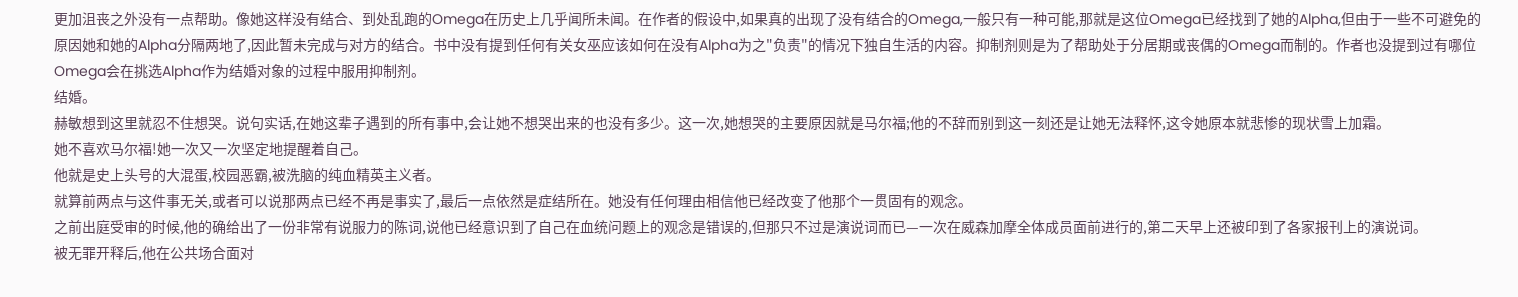更加沮丧之外没有一点帮助。像她这样没有结合、到处乱跑的Omega在历史上几乎闻所未闻。在作者的假设中,如果真的出现了没有结合的Omega,一般只有一种可能,那就是这位Omega已经找到了她的Alpha,但由于一些不可避免的原因她和她的Alpha分隔两地了,因此暂未完成与对方的结合。书中没有提到任何有关女巫应该如何在没有Alpha为之"负责"的情况下独自生活的内容。抑制剂则是为了帮助处于分居期或丧偶的Omega而制的。作者也没提到过有哪位Omega会在挑选Alpha作为结婚对象的过程中服用抑制剂。
结婚。
赫敏想到这里就忍不住想哭。说句实话,在她这辈子遇到的所有事中,会让她不想哭出来的也没有多少。这一次,她想哭的主要原因就是马尔福;他的不辞而别到这一刻还是让她无法释怀,这令她原本就悲惨的现状雪上加霜。
她不喜欢马尔福!她一次又一次坚定地提醒着自己。
他就是史上头号的大混蛋,校园恶霸,被洗脑的纯血精英主义者。
就算前两点与这件事无关,或者可以说那两点已经不再是事实了,最后一点依然是症结所在。她没有任何理由相信他已经改变了他那个一贯固有的观念。
之前出庭受审的时候,他的确给出了一份非常有说服力的陈词,说他已经意识到了自己在血统问题上的观念是错误的,但那只不过是演说词而已—一次在威森加摩全体成员面前进行的,第二天早上还被印到了各家报刊上的演说词。
被无罪开释后,他在公共场合面对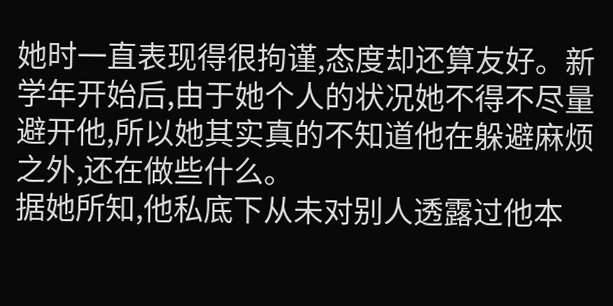她时一直表现得很拘谨,态度却还算友好。新学年开始后,由于她个人的状况她不得不尽量避开他,所以她其实真的不知道他在躲避麻烦之外,还在做些什么。
据她所知,他私底下从未对别人透露过他本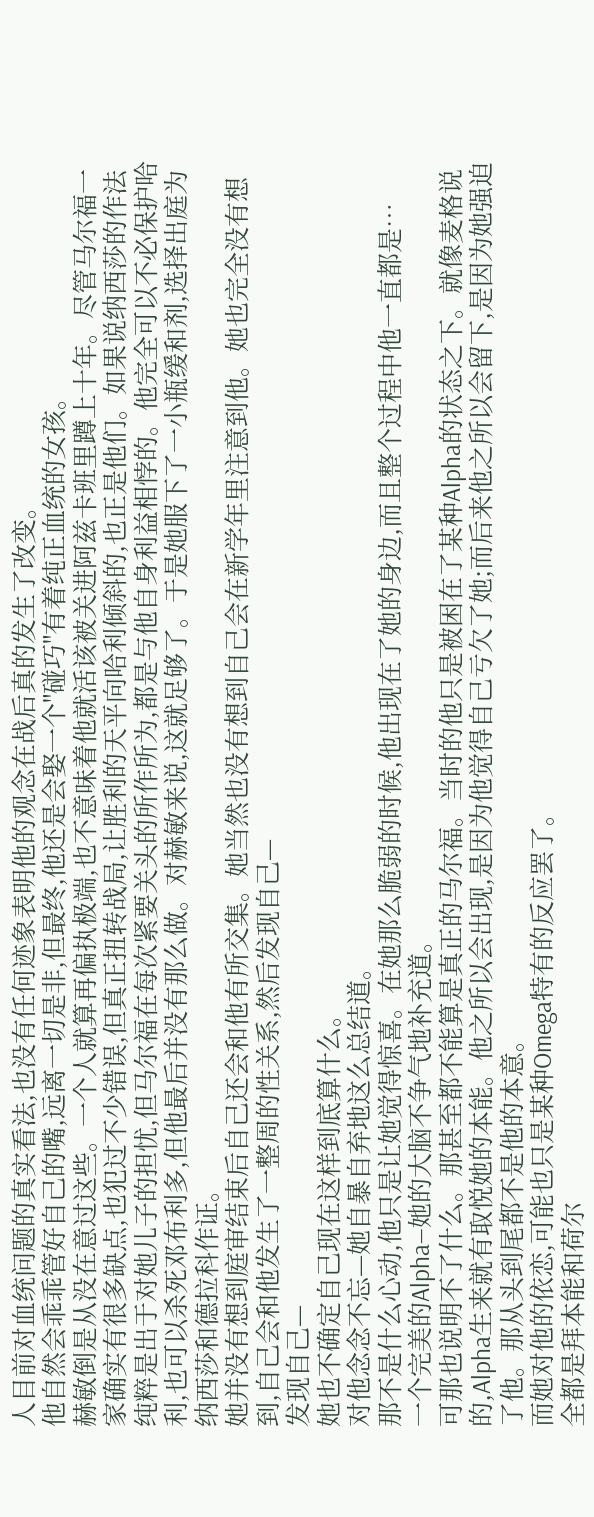人目前对血统问题的真实看法,也没有任何迹象表明他的观念在战后真的发生了改变。
他自然会乖乖管好自己的嘴,远离一切是非,但最终,他还是会娶一个"碰巧"有着纯正血统的女孩。
赫敏倒是从没在意过这些。一个人就算再偏执极端,也不意味着他就活该被关进阿兹卡班里蹲上十年。尽管马尔福一家确实有很多缺点,也犯过不少错误,但真正扭转战局,让胜利的天平向哈利倾斜的,也正是他们。如果说纳西莎的作法纯粹是出于对她儿子的担忧,但马尔福在每次紧要关头的所作所为,都是与他自身利益相悖的。他完全可以不必保护哈利,也可以杀死邓布利多,但他最后并没有那么做。对赫敏来说,这就足够了。于是她服下了一小瓶缓和剂,选择出庭为纳西莎和德拉科作证。
她并没有想到庭审结束后自己还会和他有所交集。她当然也没有想到自己会在新学年里注意到他。她也完全没有想到,自己会和他发生了一整周的性关系,然后发现自己—
发现自己—
她也不确定自己现在这样到底算什么。
对他念念不忘—她自暴自弃地这么总结道。
那不是什么心动,他只是让她觉得惊喜。在她那么脆弱的时候,他出现在了她的身边,而且整个过程中他一直都是…
一个完美的Alpha—她的大脑不争气地补充道。
可那也说明不了什么。那甚至都不能算是真正的马尔福。当时的他只是被困在了某种Alpha的状态之下。就像麦格说的,Alpha生来就有取悦她的本能。他之所以会出现,是因为他觉得自己亏欠了她;而后来他之所以会留下,是因为她强迫了他。那从头到尾都不是他的本意。
而她对他的依恋,可能也只是某种Omega特有的反应罢了。
全都是拜本能和荷尔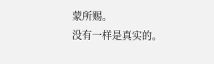蒙所赐。
没有一样是真实的。